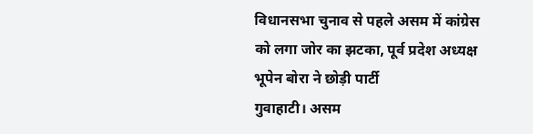विधानसभा चुनाव से पहले असम में कांग्रेस को लगा जोर का झटका, पूर्व प्रदेश अध्यक्ष भूपेन बोरा ने छोड़ी पार्टी
गुवाहाटी। असम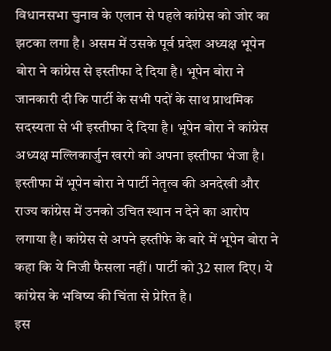विधानसभा चुनाव के एलान से पहले कांग्रेस को जोर का झटका लगा है। असम में उसके पूर्व प्रदेश अध्यक्ष भूपेन बोरा ने कांग्रेस से इस्तीफा दे दिया है। भूपेन बोरा ने जानकारी दी कि पार्टी के सभी पदों के साथ प्राथमिक सदस्यता से भी इस्तीफा दे दिया है। भूपेन बोरा ने कांग्रेस अध्यक्ष मल्लिकार्जुन खरगे को अपना इस्तीफा भेजा है। इस्तीफा में भूपेन बोरा ने पार्टी नेतृत्व की अनदेखी और राज्य कांग्रेस में उनको उचित स्थान न देने का आरोप लगाया है। कांग्रेस से अपने इस्तीफे के बारे में भूपेन बोरा ने कहा कि ये निजी फैसला नहीं। पार्टी को 32 साल दिए। ये कांग्रेस के भविष्य की चिंता से प्रेरित है।
इस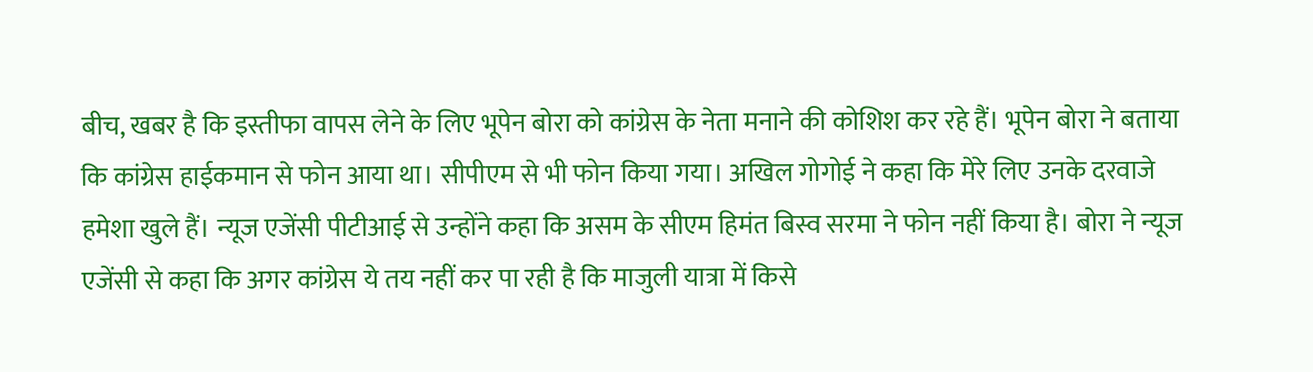बीच, खबर है कि इस्तीफा वापस लेने के लिए भूपेन बोरा को कांग्रेस के नेता मनाने की कोशिश कर रहे हैं। भूपेन बोरा ने बताया कि कांग्रेस हाईकमान से फोन आया था। सीपीएम से भी फोन किया गया। अखिल गोगोई ने कहा कि मेरे लिए उनके दरवाजे हमेशा खुले हैं। न्यूज एजेंसी पीटीआई से उन्होंने कहा कि असम के सीएम हिमंत बिस्व सरमा ने फोन नहीं किया है। बोरा ने न्यूज एजेंसी से कहा कि अगर कांग्रेस ये तय नहीं कर पा रही है कि माजुली यात्रा में किसे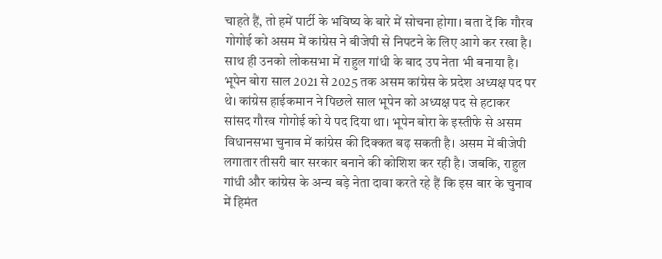चाहते हैं, तो हमें पार्टी के भविष्य के बारे में सोचना होगा। बता दें कि गौरव गोगोई को असम में कांग्रेस ने बीजेपी से निपटने के लिए आगे कर रखा है। साथ ही उनको लोकसभा में राहुल गांधी के बाद उप नेता भी बनाया है।
भूपेन बोरा साल 2021 से 2025 तक असम कांग्रेस के प्रदेश अध्यक्ष पद पर थे। कांग्रेस हाईकमान ने पिछले साल भूपेन को अध्यक्ष पद से हटाकर सांसद गौरव गोगोई को ये पद दिया था। भूपेन बोरा के इस्तीफे से असम विधानसभा चुनाव में कांग्रेस की दिक्कत बढ़ सकती है। असम में बीजेपी लगातार तीसरी बार सरकार बनाने की कोशिश कर रही है। जबकि, राहुल गांधी और कांग्रेस के अन्य बड़े नेता दावा करते रहे हैं कि इस बार के चुनाव में हिमंत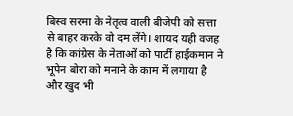बिस्व सरमा के नेतृत्व वाली बीजेपी को सत्ता से बाहर करके वो दम लेंगे। शायद यही वजह है कि कांग्रेस के नेताओं को पार्टी हाईकमान ने भूपेन बोरा को मनाने के काम में लगाया है और खुद भी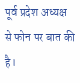पूर्व प्रदेश अध्यक्ष से फोन पर बात की है।